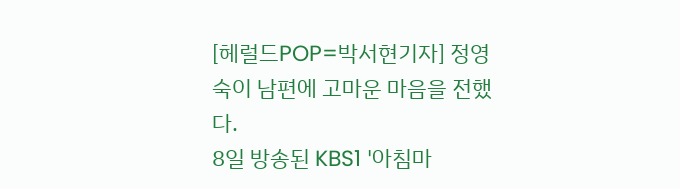[헤럴드POP=박서현기자] 정영숙이 남편에 고마운 마음을 전했다.
8일 방송된 KBS1 '아침마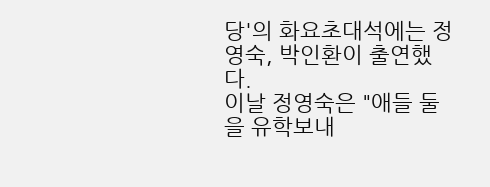당'의 화요초대석에는 정영숙, 박인환이 출연했다.
이날 정영숙은 "애들 둘을 유학보내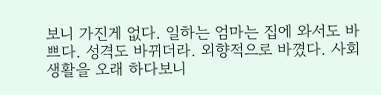보니 가진게 없다. 일하는 엄마는 집에 와서도 바쁘다. 성격도 바뀌더라. 외향적으로 바꼈다. 사회생활을 오래 하다보니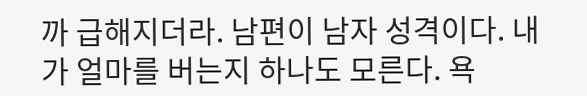까 급해지더라. 남편이 남자 성격이다. 내가 얼마를 버는지 하나도 모른다. 욕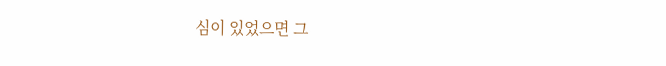심이 있었으면 그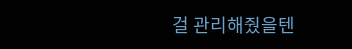걸 관리해줬을텐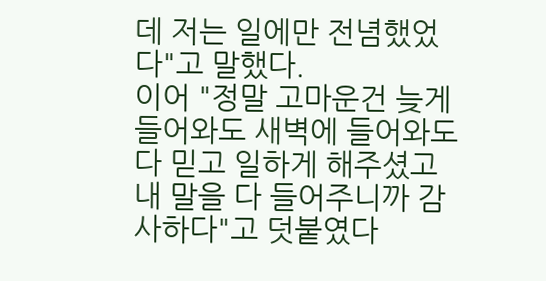데 저는 일에만 전념했었다"고 말했다.
이어 "정말 고마운건 늦게 들어와도 새벽에 들어와도 다 믿고 일하게 해주셨고 내 말을 다 들어주니까 감사하다"고 덧붙였다